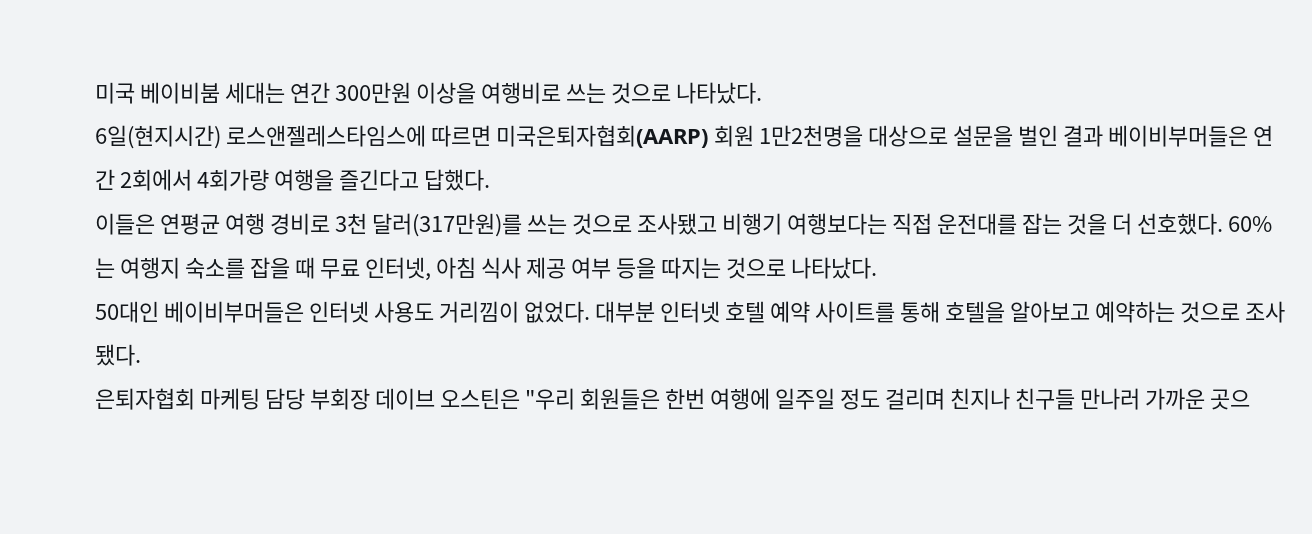미국 베이비붐 세대는 연간 300만원 이상을 여행비로 쓰는 것으로 나타났다.
6일(현지시간) 로스앤젤레스타임스에 따르면 미국은퇴자협회(AARP) 회원 1만2천명을 대상으로 설문을 벌인 결과 베이비부머들은 연간 2회에서 4회가량 여행을 즐긴다고 답했다.
이들은 연평균 여행 경비로 3천 달러(317만원)를 쓰는 것으로 조사됐고 비행기 여행보다는 직접 운전대를 잡는 것을 더 선호했다. 60%는 여행지 숙소를 잡을 때 무료 인터넷, 아침 식사 제공 여부 등을 따지는 것으로 나타났다.
50대인 베이비부머들은 인터넷 사용도 거리낌이 없었다. 대부분 인터넷 호텔 예약 사이트를 통해 호텔을 알아보고 예약하는 것으로 조사됐다.
은퇴자협회 마케팅 담당 부회장 데이브 오스틴은 "우리 회원들은 한번 여행에 일주일 정도 걸리며 친지나 친구들 만나러 가까운 곳으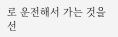로 운전해서 가는 것을 선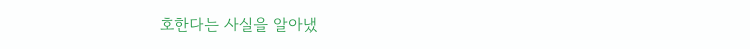호한다는 사실을 알아냈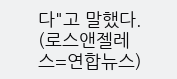다"고 말했다.
(로스앤젤레스=연합뉴스)